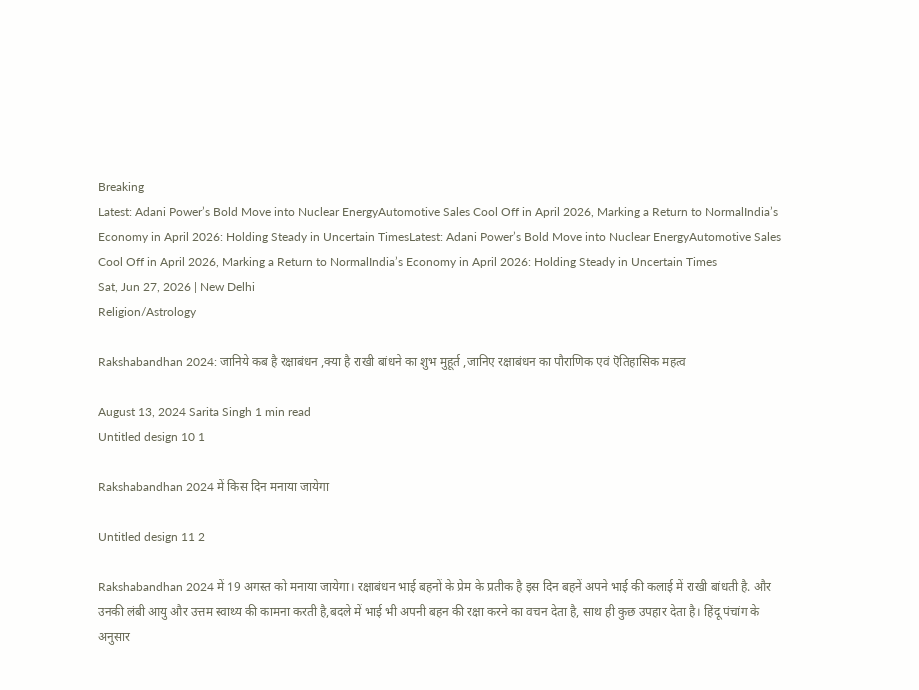Breaking
Latest: Adani Power’s Bold Move into Nuclear EnergyAutomotive Sales Cool Off in April 2026, Marking a Return to NormalIndia’s Economy in April 2026: Holding Steady in Uncertain TimesLatest: Adani Power’s Bold Move into Nuclear EnergyAutomotive Sales Cool Off in April 2026, Marking a Return to NormalIndia’s Economy in April 2026: Holding Steady in Uncertain Times
Sat, Jun 27, 2026 | New Delhi
Religion/Astrology

Rakshabandhan 2024: जानिये कब है रक्षाबंधन ,क्या है राखी बांधने का शुभ मुहूर्त ,जानिए रक्षाबंधन का पौराणिक एवं ऎतिहासिक महत्व

August 13, 2024 Sarita Singh 1 min read
Untitled design 10 1

Rakshabandhan 2024 में किस दिन मनाया जायेगा

Untitled design 11 2

Rakshabandhan 2024 में 19 अगस्त को मनाया जायेगा। रक्षाबंधन भाई बहनों के प्रेम के प्रतीक है इस दिन बहनें अपने भाई की कलाई में राखी बांधती है. और उनकी लंबी आयु और उत्तम स्वाथ्य की कामना करती है,बदले में भाई भी अपनी बहन की रक्षा करने का वचन देता है, साथ ही कुछ उपहार देता है। हिंदू पंचांग के अनुसार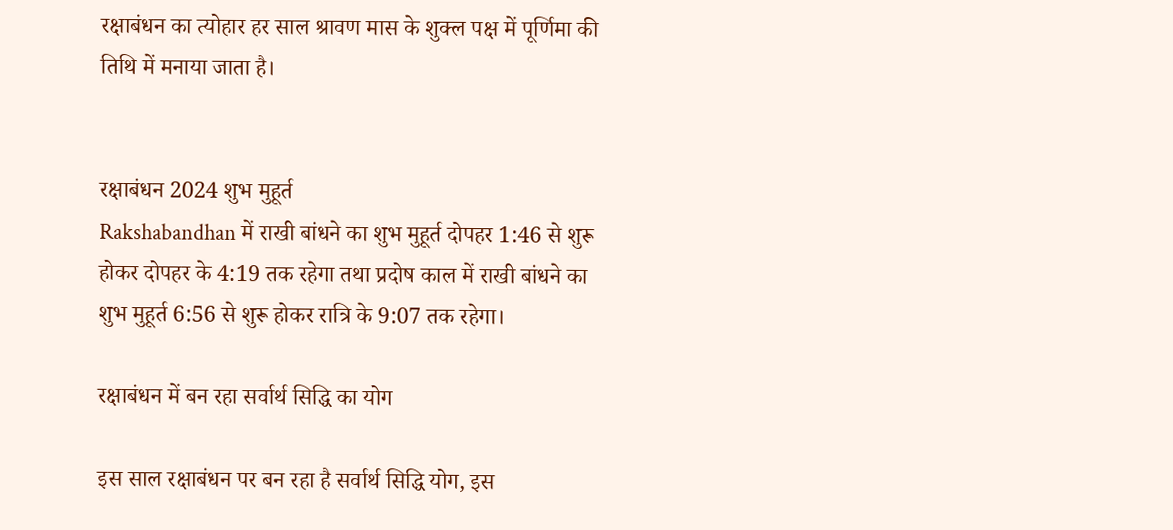रक्षाबंधन का त्योहार हर साल श्रावण मास के शुक्ल पक्ष में पूर्णिमा की तिथि में मनाया जाता है।


रक्षाबंधन 2024 शुभ मुहूर्त
Rakshabandhan में राखी बांधने का शुभ मुहूर्त दोपहर 1:46 से शुरू होकर दोपहर के 4:19 तक रहेगा तथा प्रदोष काल में राखी बांधने का शुभ मुहूर्त 6:56 से शुरू होकर रात्रि के 9:07 तक रहेगा।

रक्षाबंधन में बन रहा सर्वार्थ सिद्धि का योग

इस साल रक्षाबंधन पर बन रहा है सर्वार्थ सिद्धि योग, इस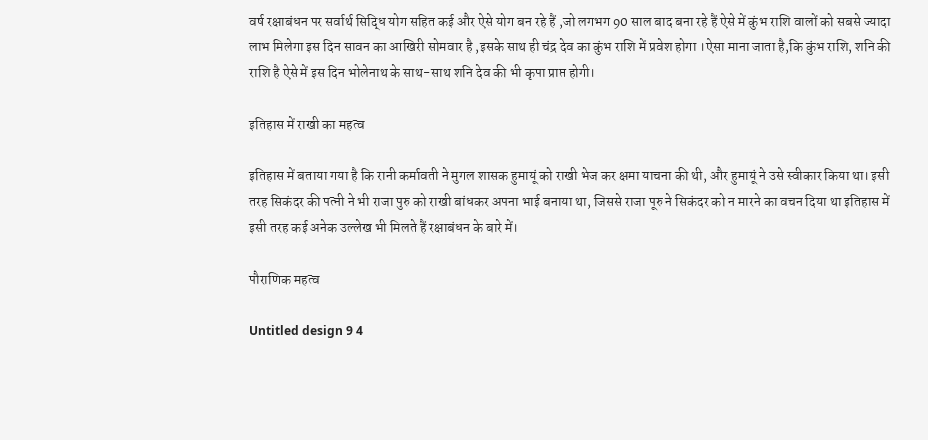वर्ष रक्षाबंधन पर सर्वार्थ सिद्धि योग सहित कई और ऐसे योग बन रहे हैं ,जो लगभग 90 साल बाद बना रहे हैं ऐसे में कुंभ राशि वालों को सबसे ज्यादा लाभ मिलेगा इस दिन सावन का आखिरी सोमवार है ,इसके साथ ही चंद्र देव का कुंभ राशि में प्रवेश होगा ।ऐसा माना जाता है,कि कुंभ राशि, शनि की राशि है ऐसे में इस दिन भोलेनाथ के साथ-साथ शनि देव की भी कृपा प्राप्त होगी।

इतिहास में राखी का महत्व

इतिहास में बताया गया है कि रानी कर्मावती ने मुगल शासक हुमायूं को राखी भेज कर क्षमा याचना की थी, और हुमायूं ने उसे स्वीकार किया था। इसी तरह सिकंदर की पत्नी ने भी राजा पुरु को राखी बांधकर अपना भाई बनाया था, जिससे राजा पूरु ने सिकंदर को न मारने का वचन दिया था इतिहास में इसी तरह कई अनेक उल्लेख भी मिलते हैं रक्षाबंधन के बारे में।

पौराणिक महत्व

Untitled design 9 4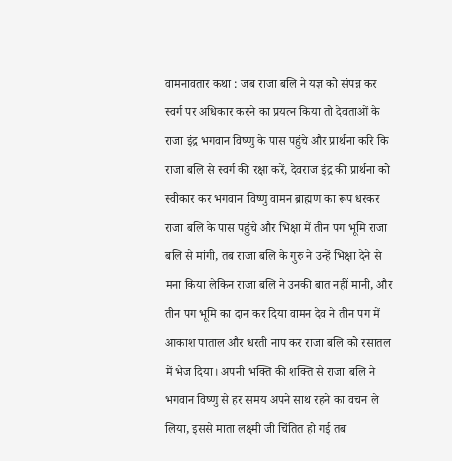वामनावतार कथा : जब राजा बलि ने यज्ञ को संपन्न कर स्वर्ग पर अधिकार करने का प्रयत्न किया तो देवताओं के राजा इंद्र भगवान विष्णु के पास पहुंचे और प्रार्थना करि कि राजा बलि से स्वर्ग की रक्षा करें, देवराज इंद्र की प्रार्थना को स्वीकार कर भगवान विष्णु वामन ब्राह्मण का रूप धरकर राजा बलि के पास पहुंचे और भिक्षा में तीन पग भूमि राजा बलि से मांगी, तब राजा बलि के गुरु ने उन्हें भिक्षा देने से मना किया लेकिन राजा बलि ने उनकी बात नहीं मानी, और तीन पग भूमि का दान कर दिया वामन देव ने तीन पग में आकाश पाताल और धरती नाप कर राजा बलि को रसातल में भेज दिया। अपनी भक्ति की शक्ति से राजा बलि ने भगवान विष्णु से हर समय अपने साथ रहने का वचन ले लिया, इससे माता लक्ष्मी जी चिंतित हो गई तब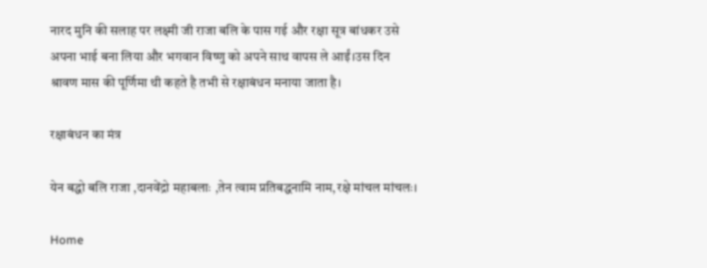नारद मुनि की सलाह पर लक्ष्मी जी राजा बलि के पास गई और रक्षा सूत्र बांधकर उसे अपना भाई बना लिया और भगवान विष्णु को अपने साथ वापस ले आईं।उस दिन श्रावण मास की पूर्णिमा थी कहते है तभी से रक्षाबंधन मनाया जाता है।

रक्षाबंधन का मंत्र

येन बद्धो बलि राजा ,दानवेंद्रो महाबलाः ,तेन त्वाम प्रतिबद्धनामि नाम,रक्षे मांचल मांचलः।

Home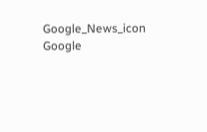Google_News_icon
Google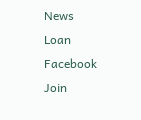News
Loan
Facebook
Join